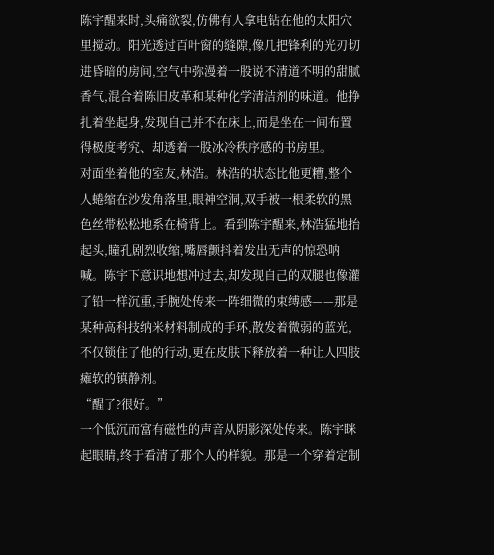陈宇醒来时,头痛欲裂,仿佛有人拿电钻在他的太阳穴里搅动。阳光透过百叶窗的缝隙,像几把锋利的光刃切进昏暗的房间,空气中弥漫着一股说不清道不明的甜腻香气,混合着陈旧皮革和某种化学清洁剂的味道。他挣扎着坐起身,发现自己并不在床上,而是坐在一间布置得极度考究、却透着一股冰冷秩序感的书房里。
对面坐着他的室友,林浩。林浩的状态比他更糟,整个人蜷缩在沙发角落里,眼神空洞,双手被一根柔软的黑色丝带松松地系在椅背上。看到陈宇醒来,林浩猛地抬起头,瞳孔剧烈收缩,嘴唇颤抖着发出无声的惊恐呐喊。陈宇下意识地想冲过去,却发现自己的双腿也像灌了铅一样沉重,手腕处传来一阵细微的束缚感——那是某种高科技纳米材料制成的手环,散发着微弱的蓝光,不仅锁住了他的行动,更在皮肤下释放着一种让人四肢瘫软的镇静剂。
“醒了?很好。”
一个低沉而富有磁性的声音从阴影深处传来。陈宇眯起眼睛,终于看清了那个人的样貌。那是一个穿着定制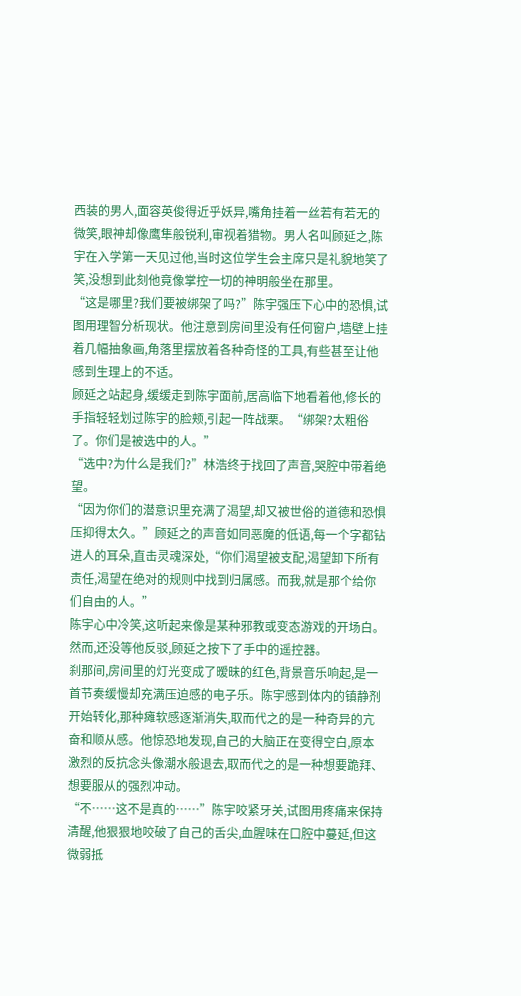西装的男人,面容英俊得近乎妖异,嘴角挂着一丝若有若无的微笑,眼神却像鹰隼般锐利,审视着猎物。男人名叫顾延之,陈宇在入学第一天见过他,当时这位学生会主席只是礼貌地笑了笑,没想到此刻他竟像掌控一切的神明般坐在那里。
“这是哪里?我们要被绑架了吗?”陈宇强压下心中的恐惧,试图用理智分析现状。他注意到房间里没有任何窗户,墙壁上挂着几幅抽象画,角落里摆放着各种奇怪的工具,有些甚至让他感到生理上的不适。
顾延之站起身,缓缓走到陈宇面前,居高临下地看着他,修长的手指轻轻划过陈宇的脸颊,引起一阵战栗。“绑架?太粗俗了。你们是被选中的人。”
“选中?为什么是我们?”林浩终于找回了声音,哭腔中带着绝望。
“因为你们的潜意识里充满了渴望,却又被世俗的道德和恐惧压抑得太久。”顾延之的声音如同恶魔的低语,每一个字都钻进人的耳朵,直击灵魂深处,“你们渴望被支配,渴望卸下所有责任,渴望在绝对的规则中找到归属感。而我,就是那个给你们自由的人。”
陈宇心中冷笑,这听起来像是某种邪教或变态游戏的开场白。然而,还没等他反驳,顾延之按下了手中的遥控器。
刹那间,房间里的灯光变成了暧昧的红色,背景音乐响起,是一首节奏缓慢却充满压迫感的电子乐。陈宇感到体内的镇静剂开始转化,那种瘫软感逐渐消失,取而代之的是一种奇异的亢奋和顺从感。他惊恐地发现,自己的大脑正在变得空白,原本激烈的反抗念头像潮水般退去,取而代之的是一种想要跪拜、想要服从的强烈冲动。
“不……这不是真的……”陈宇咬紧牙关,试图用疼痛来保持清醒,他狠狠地咬破了自己的舌尖,血腥味在口腔中蔓延,但这微弱抵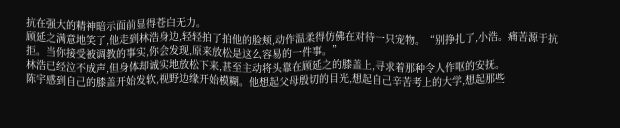抗在强大的精神暗示面前显得苍白无力。
顾延之满意地笑了,他走到林浩身边,轻轻拍了拍他的脸颊,动作温柔得仿佛在对待一只宠物。“别挣扎了,小浩。痛苦源于抗拒。当你接受被调教的事实,你会发现,原来放松是这么容易的一件事。”
林浩已经泣不成声,但身体却诚实地放松下来,甚至主动将头靠在顾延之的膝盖上,寻求着那种令人作呕的安抚。
陈宇感到自己的膝盖开始发软,视野边缘开始模糊。他想起父母殷切的目光,想起自己辛苦考上的大学,想起那些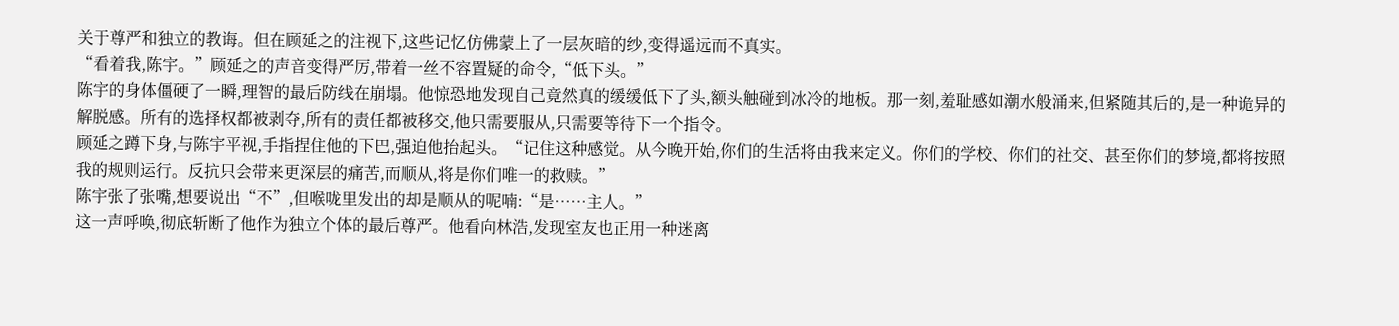关于尊严和独立的教诲。但在顾延之的注视下,这些记忆仿佛蒙上了一层灰暗的纱,变得遥远而不真实。
“看着我,陈宇。”顾延之的声音变得严厉,带着一丝不容置疑的命令,“低下头。”
陈宇的身体僵硬了一瞬,理智的最后防线在崩塌。他惊恐地发现自己竟然真的缓缓低下了头,额头触碰到冰冷的地板。那一刻,羞耻感如潮水般涌来,但紧随其后的,是一种诡异的解脱感。所有的选择权都被剥夺,所有的责任都被移交,他只需要服从,只需要等待下一个指令。
顾延之蹲下身,与陈宇平视,手指捏住他的下巴,强迫他抬起头。“记住这种感觉。从今晚开始,你们的生活将由我来定义。你们的学校、你们的社交、甚至你们的梦境,都将按照我的规则运行。反抗只会带来更深层的痛苦,而顺从,将是你们唯一的救赎。”
陈宇张了张嘴,想要说出“不”,但喉咙里发出的却是顺从的呢喃:“是……主人。”
这一声呼唤,彻底斩断了他作为独立个体的最后尊严。他看向林浩,发现室友也正用一种迷离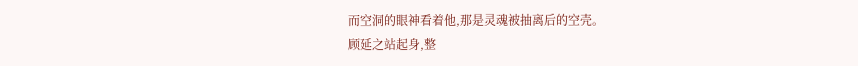而空洞的眼神看着他,那是灵魂被抽离后的空壳。
顾延之站起身,整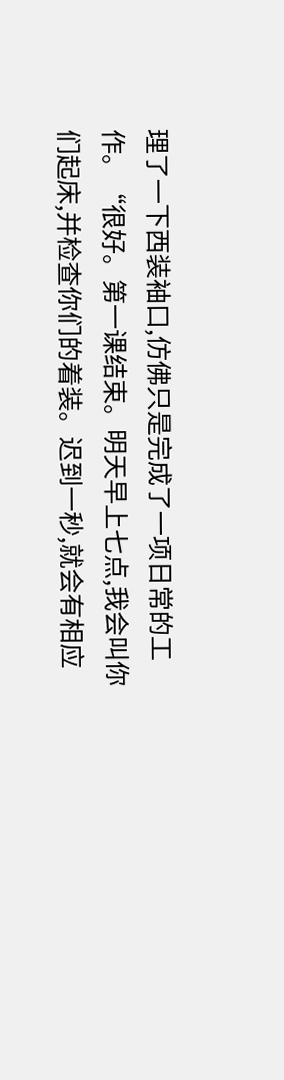理了一下西装袖口,仿佛只是完成了一项日常的工作。“很好。第一课结束。明天早上七点,我会叫你们起床,并检查你们的着装。迟到一秒,就会有相应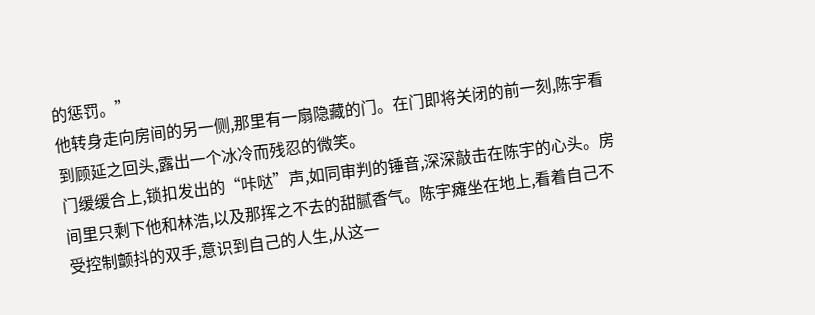的惩罚。”
他转身走向房间的另一侧,那里有一扇隐藏的门。在门即将关闭的前一刻,陈宇看到顾延之回头,露出一个冰冷而残忍的微笑。
门缓缓合上,锁扣发出的“咔哒”声,如同审判的锤音,深深敲击在陈宇的心头。房间里只剩下他和林浩,以及那挥之不去的甜腻香气。陈宇瘫坐在地上,看着自己不受控制颤抖的双手,意识到自己的人生,从这一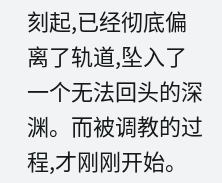刻起,已经彻底偏离了轨道,坠入了一个无法回头的深渊。而被调教的过程,才刚刚开始。